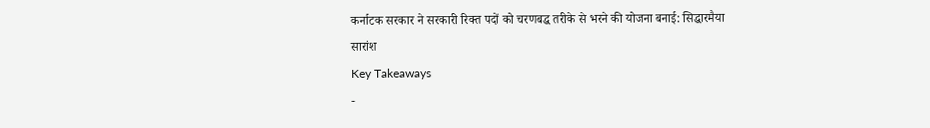कर्नाटक सरकार ने सरकारी रिक्त पदों को चरणबद्ध तरीके से भरने की योजना बनाई: सिद्धारमैया
सारांश
Key Takeaways
-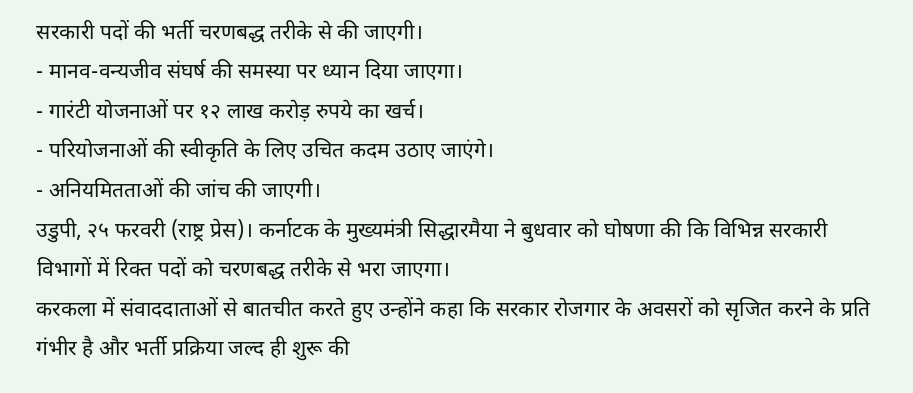सरकारी पदों की भर्ती चरणबद्ध तरीके से की जाएगी।
- मानव-वन्यजीव संघर्ष की समस्या पर ध्यान दिया जाएगा।
- गारंटी योजनाओं पर १२ लाख करोड़ रुपये का खर्च।
- परियोजनाओं की स्वीकृति के लिए उचित कदम उठाए जाएंगे।
- अनियमितताओं की जांच की जाएगी।
उडुपी, २५ फरवरी (राष्ट्र प्रेस)। कर्नाटक के मुख्यमंत्री सिद्धारमैया ने बुधवार को घोषणा की कि विभिन्न सरकारी विभागों में रिक्त पदों को चरणबद्ध तरीके से भरा जाएगा।
करकला में संवाददाताओं से बातचीत करते हुए उन्होंने कहा कि सरकार रोजगार के अवसरों को सृजित करने के प्रति गंभीर है और भर्ती प्रक्रिया जल्द ही शुरू की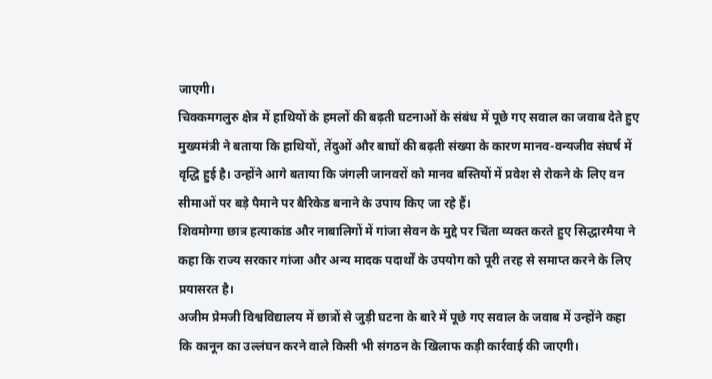जाएगी।
चिक्कमगलुरु क्षेत्र में हाथियों के हमलों की बढ़ती घटनाओं के संबंध में पूछे गए सवाल का जवाब देते हुए मुख्यमंत्री ने बताया कि हाथियों, तेंदुओं और बाघों की बढ़ती संख्या के कारण मानव-वन्यजीव संघर्ष में वृद्धि हुई है। उन्होंने आगे बताया कि जंगली जानवरों को मानव बस्तियों में प्रवेश से रोकने के लिए वन सीमाओं पर बड़े पैमाने पर बैरिकेड बनाने के उपाय किए जा रहे हैं।
शिवमोग्गा छात्र हत्याकांड और नाबालिगों में गांजा सेवन के मुद्दे पर चिंता व्यक्त करते हुए सिद्धारमैया ने कहा कि राज्य सरकार गांजा और अन्य मादक पदार्थों के उपयोग को पूरी तरह से समाप्त करने के लिए प्रयासरत है।
अजीम प्रेमजी विश्वविद्यालय में छात्रों से जुड़ी घटना के बारे में पूछे गए सवाल के जवाब में उन्होंने कहा कि कानून का उल्लंघन करने वाले किसी भी संगठन के खिलाफ कड़ी कार्रवाई की जाएगी।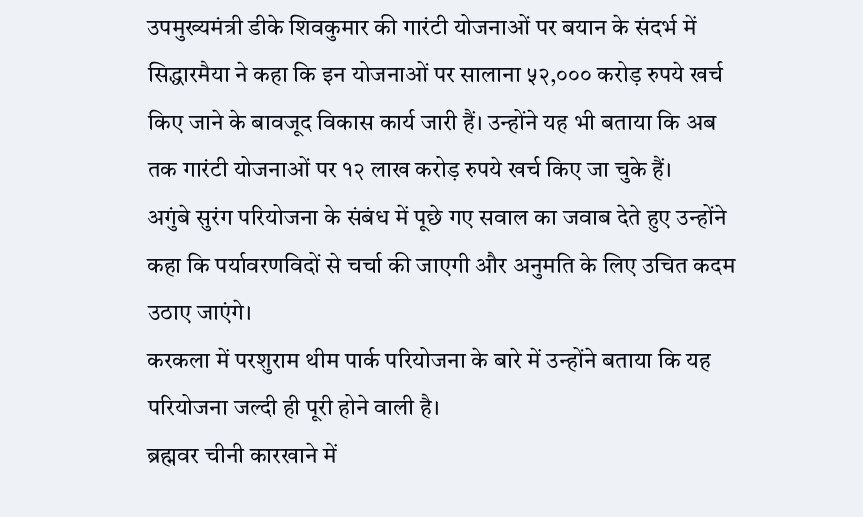उपमुख्यमंत्री डीके शिवकुमार की गारंटी योजनाओं पर बयान के संदर्भ में सिद्धारमैया ने कहा कि इन योजनाओं पर सालाना ५२,००० करोड़ रुपये खर्च किए जाने के बावजूद विकास कार्य जारी हैं। उन्होंने यह भी बताया कि अब तक गारंटी योजनाओं पर १२ लाख करोड़ रुपये खर्च किए जा चुके हैं।
अगुंबे सुरंग परियोजना के संबंध में पूछे गए सवाल का जवाब देते हुए उन्होंने कहा कि पर्यावरणविदों से चर्चा की जाएगी और अनुमति के लिए उचित कदम उठाए जाएंगे।
करकला में परशुराम थीम पार्क परियोजना के बारे में उन्होंने बताया कि यह परियोजना जल्दी ही पूरी होने वाली है।
ब्रह्मवर चीनी कारखाने में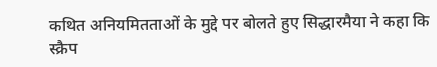कथित अनियमितताओं के मुद्दे पर बोलते हुए सिद्धारमैया ने कहा कि स्क्रैप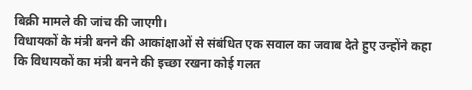बिक्री मामले की जांच की जाएगी।
विधायकों के मंत्री बनने की आकांक्षाओं से संबंधित एक सवाल का जवाब देते हुए उन्होंने कहा कि विधायकों का मंत्री बनने की इच्छा रखना कोई गलत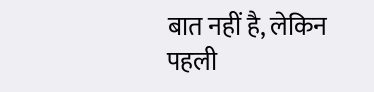बात नहीं है, लेकिन पहली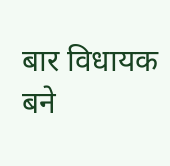बार विधायक बने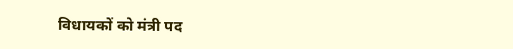विधायकों को मंत्री पद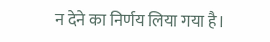न देने का निर्णय लिया गया है।